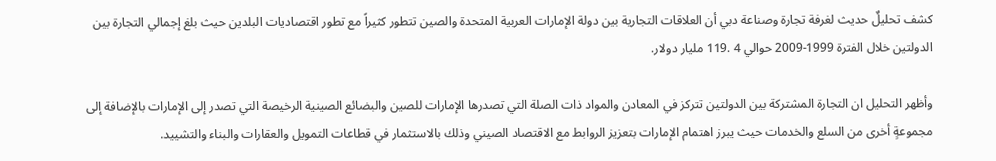كشف تحليلٌ حديث لغرفة تجارة وصناعة دبي أن العلاقات التجارية بين دولة الإمارات العربية المتحدة والصين تتطور كثيراً مع تطور اقتصاديات البلدين حيث بلغ إجمالي التجارة بين الدولتين خلال الفترة 1999-2009 حوالي 4 .119 مليار دولار.

وأظهر التحليل ان التجارة المشتركة بين الدولتين تتركز في المعادن والمواد ذات الصلة التي تصدرها الإمارات للصين والبضائع الصينية الرخيصة التي تصدر إلى الإمارات بالإضافة إلى مجموعةٍ أخرى من السلع والخدمات حيث يبرز اهتمام الإمارات بتعزيز الروابط مع الاقتصاد الصيني وذلك بالاستثمار في قطاعات التمويل والعقارات والبناء والتشييد.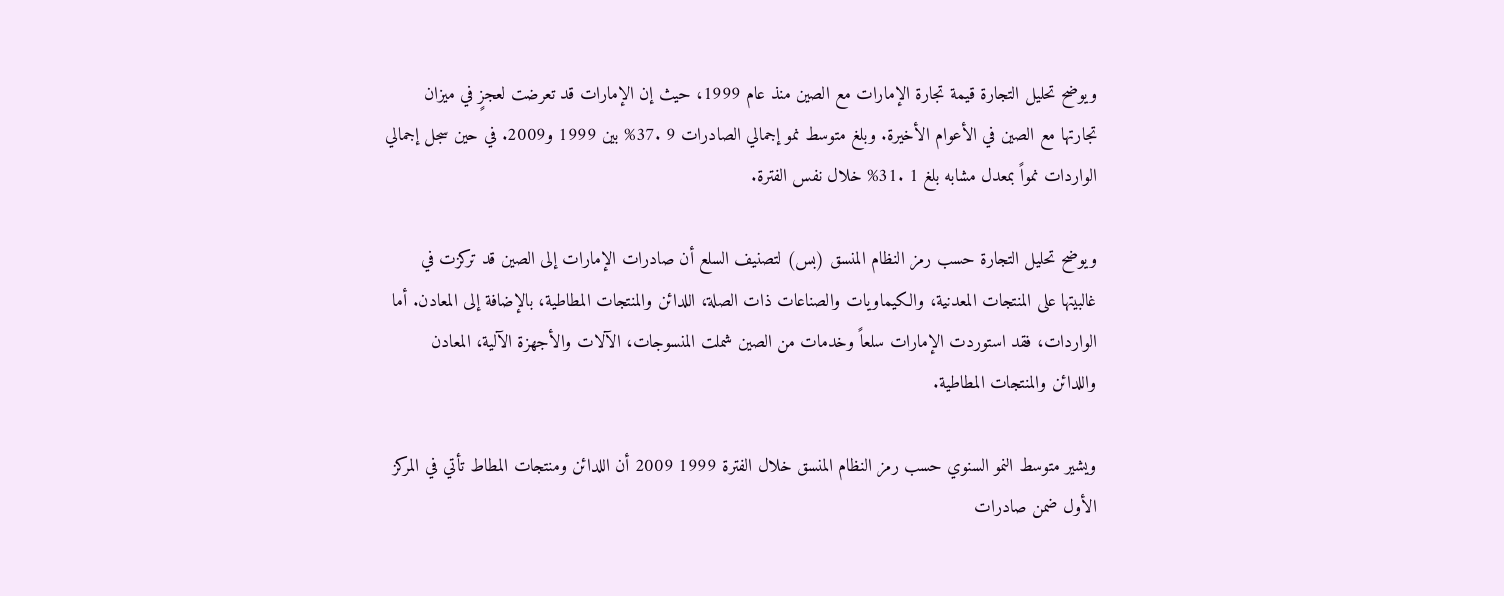ويوضح تحليل التجارة قيمة تجارة الإمارات مع الصين منذ عام 1999، حيث إن الإمارات قد تعرضت لعجزٍ في ميزان تجارتها مع الصين في الأعوام الأخيرة. وبلغ متوسط نمو إجمالي الصادرات 9 .37% بين 1999 و2009. في حين سجل إجمالي الواردات نمواً بمعدل مشابه بلغ 1 .31% خلال نفس الفترة.

ويوضح تحليل التجارة حسب رمز النظام المنسق (بس) لتصنيف السلع أن صادرات الإمارات إلى الصين قد تركزت في غالبيتها على المنتجات المعدنية، والكيماويات والصناعات ذات الصلة، اللدائن والمنتجات المطاطية، بالإضافة إلى المعادن. أما الواردات، فقد استوردت الإمارات سلعاً وخدمات من الصين شملت المنسوجات، الآلات والأجهزة الآلية، المعادن واللدائن والمنتجات المطاطية.

ويشير متوسط النمو السنوي حسب رمز النظام المنسق خلال الفترة 1999 2009 أن اللدائن ومنتجات المطاط تأتي في المركز الأول ضمن صادرات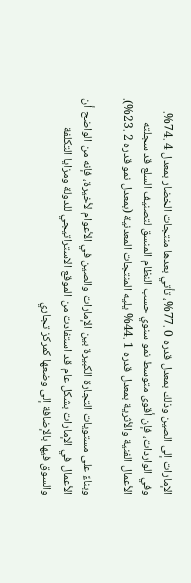الإمارات إلى الصين وذلك بمعدل قدره 0 .77%، تأتي بعدها منتجات الخضار بمعدل 4 .74%. وفي الواردات، فإن أقوى متوسط نمو سنوي حسب النظام المنسق لتصنيف السلع قد سجلته الأعمال الفنية والأثرية بمعدل قدره 1 .44% يليه المنتجات المعدنية (بمعدل نمو قدره 2 .23%).

وبناءً على مستويات التجارة الكبيرة بين الإمارات والصين في الأعوام لأخيرة، فإنه من الواضح أن الأعمال في الإمارات بشكل عام قد استفادت من الموقع الاستراتيجي للدولة ومزايا التكلفة والسوق فيها بالإضافة إلى وضعها كمركز تجاري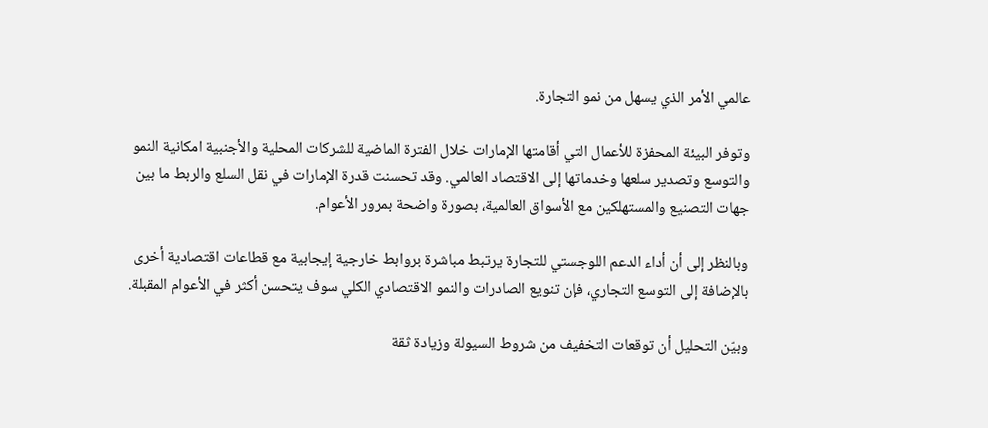عالمي الأمر الذي يسهل من نمو التجارة.

وتوفر البيئة المحفزة للأعمال التي أقامتها الإمارات خلال الفترة الماضية للشركات المحلية والأجنبية امكانية النمو والتوسع وتصدير سلعها وخدماتها إلى الاقتصاد العالمي. وقد تحسنت قدرة الإمارات في نقل السلع والربط ما بين جهات التصنيع والمستهلكين مع الأسواق العالمية، بصورة واضحة بمرور الأعوام.

وبالنظر إلى أن أداء الدعم اللوجستي للتجارة يرتبط مباشرة بروابط خارجية إيجابية مع قطاعات اقتصادية أخرى بالإضافة إلى التوسع التجاري، فإن تنويع الصادرات والنمو الاقتصادي الكلي سوف يتحسن أكثر في الأعوام المقبلة.

وبيّن التحليل أن توقعات التخفيف من شروط السيولة وزيادة ثقة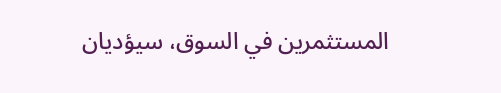المستثمرين في السوق، سيؤديان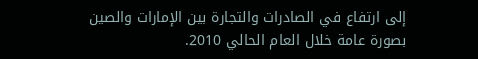إلى ارتفاع في الصادرات والتجارة بين الإمارات والصين بصورة عامة خلال العام الحالي 2010.